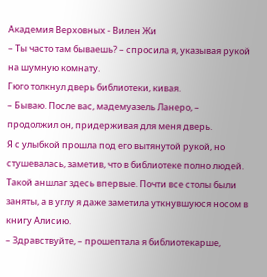Академия Верховных - Вилен Жи
– Ты часто там бываешь? – спросила я, указывая рукой на шумную комнату.
Гюго толкнул дверь библиотеки, кивая.
– Бываю. После вас, мадемуазель Ланеро, – продолжил он, придерживая для меня дверь.
Я с улыбкой прошла под его вытянутой рукой, но стушевалась, заметив, что в библиотеке полно людей. Такой аншлаг здесь впервые. Почти все столы были заняты, а в углу я даже заметила уткнувшуюся носом в книгу Алисию.
– Здравствуйте, – прошептала я библиотекарше,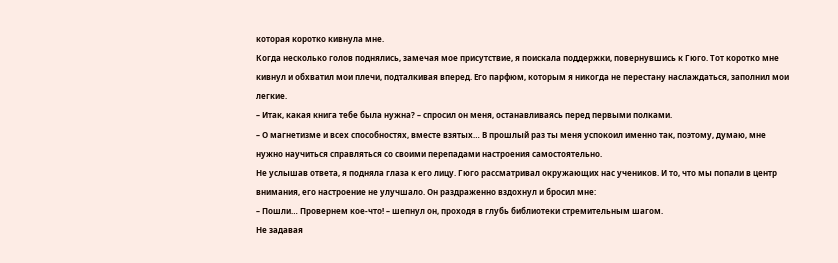которая коротко кивнула мне.
Когда несколько голов поднялись, замечая мое присутствие, я поискала поддержки, повернувшись к Гюго. Тот коротко мне кивнул и обхватил мои плечи, подталкивая вперед. Его парфюм, которым я никогда не перестану наслаждаться, заполнил мои легкие.
– Итак, какая книга тебе была нужна? – спросил он меня, останавливаясь перед первыми полками.
– О магнетизме и всех способностях, вместе взятых… В прошлый раз ты меня успокоил именно так, поэтому, думаю, мне нужно научиться справляться со своими перепадами настроения самостоятельно.
Не услышав ответа, я подняла глаза к его лицу. Гюго рассматривал окружающих нас учеников. И то, что мы попали в центр внимания, его настроение не улучшало. Он раздраженно вздохнул и бросил мне:
– Пошли… Провернем кое-что! – шепнул он, проходя в глубь библиотеки стремительным шагом.
Не задавая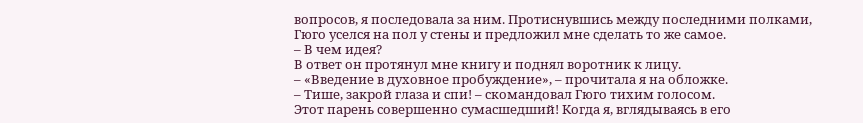вопросов, я последовала за ним. Протиснувшись между последними полками, Гюго уселся на пол у стены и предложил мне сделать то же самое.
– В чем идея?
В ответ он протянул мне книгу и поднял воротник к лицу.
– «Введение в духовное пробуждение», – прочитала я на обложке.
– Тише, закрой глаза и спи! – скомандовал Гюго тихим голосом.
Этот парень совершенно сумасшедший! Когда я, вглядываясь в его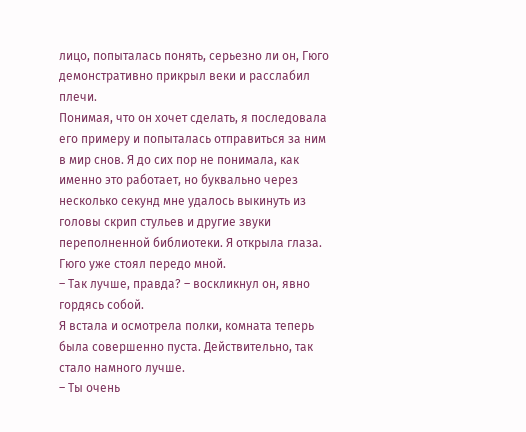лицо, попыталась понять, серьезно ли он, Гюго демонстративно прикрыл веки и расслабил плечи.
Понимая, что он хочет сделать, я последовала его примеру и попыталась отправиться за ним в мир снов. Я до сих пор не понимала, как именно это работает, но буквально через несколько секунд мне удалось выкинуть из головы скрип стульев и другие звуки переполненной библиотеки. Я открыла глаза. Гюго уже стоял передо мной.
– Так лучше, правда? – воскликнул он, явно гордясь собой.
Я встала и осмотрела полки, комната теперь была совершенно пуста. Действительно, так стало намного лучше.
– Ты очень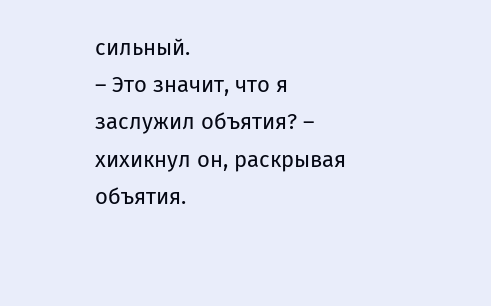сильный.
– Это значит, что я заслужил объятия? – хихикнул он, раскрывая объятия.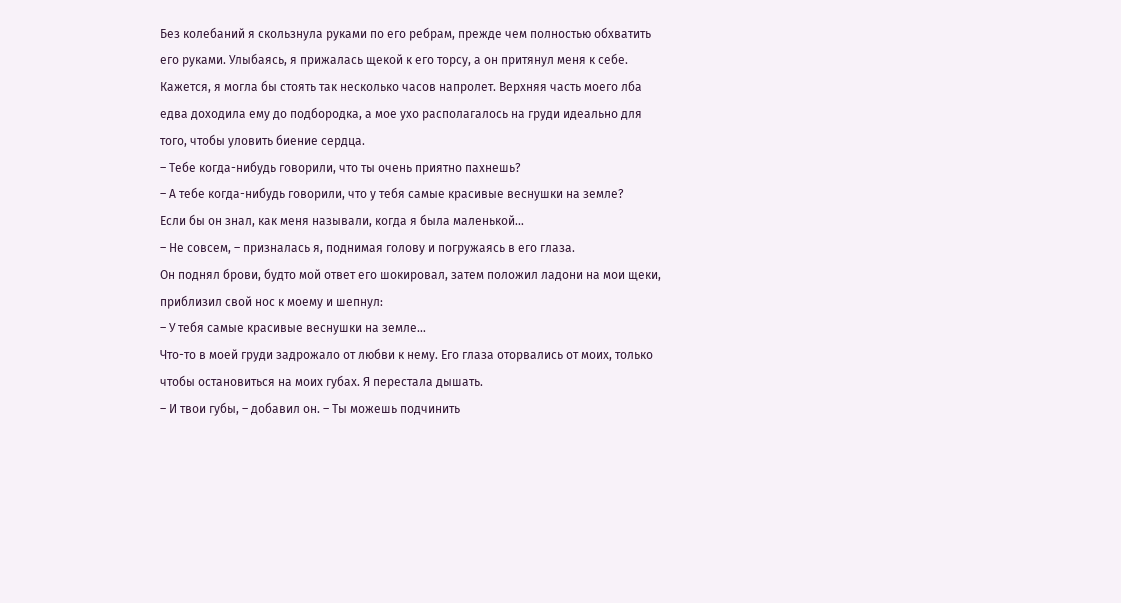Без колебаний я скользнула руками по его ребрам, прежде чем полностью обхватить его руками. Улыбаясь, я прижалась щекой к его торсу, а он притянул меня к себе. Кажется, я могла бы стоять так несколько часов напролет. Верхняя часть моего лба едва доходила ему до подбородка, а мое ухо располагалось на груди идеально для того, чтобы уловить биение сердца.
– Тебе когда-нибудь говорили, что ты очень приятно пахнешь?
– А тебе когда-нибудь говорили, что у тебя самые красивые веснушки на земле?
Если бы он знал, как меня называли, когда я была маленькой…
– Не совсем, – призналась я, поднимая голову и погружаясь в его глаза.
Он поднял брови, будто мой ответ его шокировал, затем положил ладони на мои щеки, приблизил свой нос к моему и шепнул:
– У тебя самые красивые веснушки на земле…
Что-то в моей груди задрожало от любви к нему. Его глаза оторвались от моих, только чтобы остановиться на моих губах. Я перестала дышать.
– И твои губы, – добавил он. – Ты можешь подчинить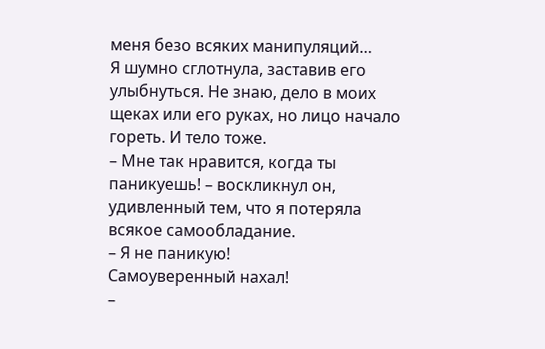меня безо всяких манипуляций…
Я шумно сглотнула, заставив его улыбнуться. Не знаю, дело в моих щеках или его руках, но лицо начало гореть. И тело тоже.
– Мне так нравится, когда ты паникуешь! – воскликнул он, удивленный тем, что я потеряла всякое самообладание.
– Я не паникую!
Самоуверенный нахал!
–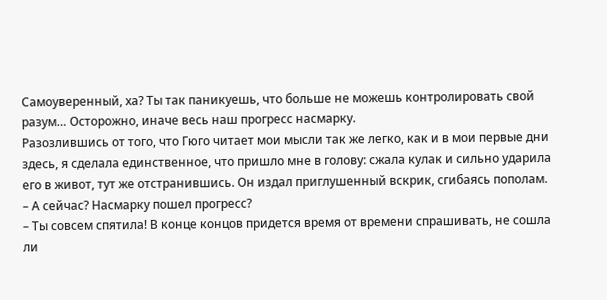Самоуверенный, ха? Ты так паникуешь, что больше не можешь контролировать свой разум… Осторожно, иначе весь наш прогресс насмарку.
Разозлившись от того, что Гюго читает мои мысли так же легко, как и в мои первые дни здесь, я сделала единственное, что пришло мне в голову: сжала кулак и сильно ударила его в живот, тут же отстранившись. Он издал приглушенный вскрик, сгибаясь пополам.
– А сейчас? Насмарку пошел прогресс?
– Ты совсем спятила! В конце концов придется время от времени спрашивать, не сошла ли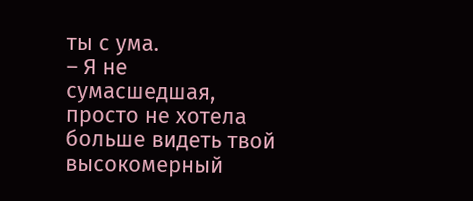ты с ума.
– Я не сумасшедшая, просто не хотела больше видеть твой высокомерный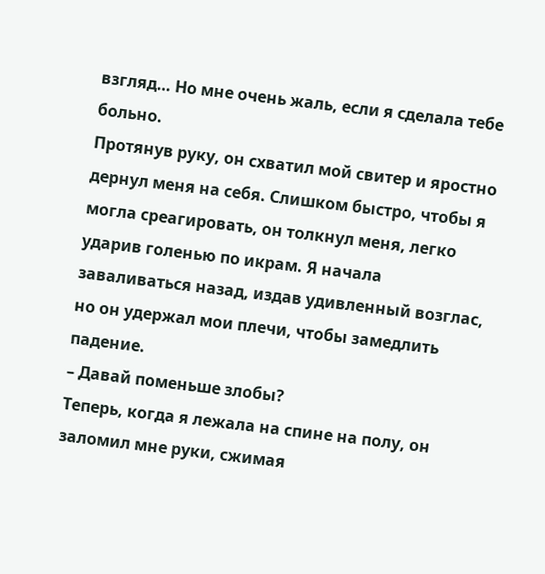взгляд… Но мне очень жаль, если я сделала тебе больно.
Протянув руку, он схватил мой свитер и яростно дернул меня на себя. Слишком быстро, чтобы я могла среагировать, он толкнул меня, легко ударив голенью по икрам. Я начала заваливаться назад, издав удивленный возглас, но он удержал мои плечи, чтобы замедлить падение.
– Давай поменьше злобы?
Теперь, когда я лежала на спине на полу, он заломил мне руки, сжимая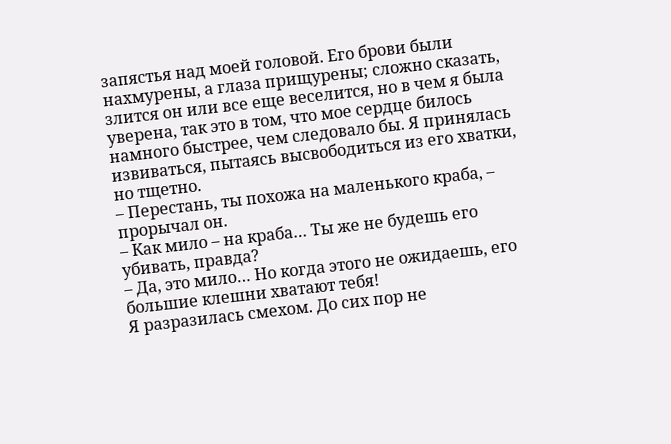запястья над моей головой. Его брови были нахмурены, а глаза прищурены; сложно сказать, злится он или все еще веселится, но в чем я была уверена, так это в том, что мое сердце билось намного быстрее, чем следовало бы. Я принялась извиваться, пытаясь высвободиться из его хватки, но тщетно.
– Перестань, ты похожа на маленького краба, – прорычал он.
– Как мило – на краба… Ты же не будешь его убивать, правда?
– Да, это мило… Но когда этого не ожидаешь, его большие клешни хватают тебя!
Я разразилась смехом. До сих пор не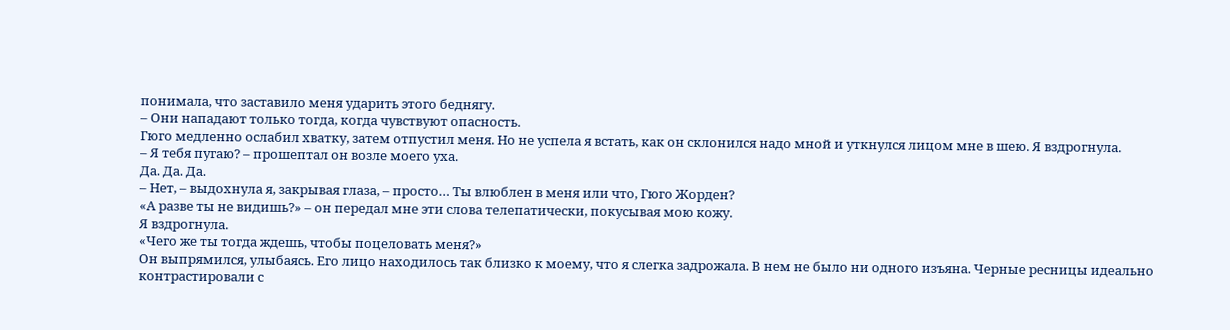понимала, что заставило меня ударить этого беднягу.
– Они нападают только тогда, когда чувствуют опасность.
Гюго медленно ослабил хватку, затем отпустил меня. Но не успела я встать, как он склонился надо мной и уткнулся лицом мне в шею. Я вздрогнула.
– Я тебя пугаю? – прошептал он возле моего уха.
Да. Да. Да.
– Нет, – выдохнула я, закрывая глаза, – просто… Ты влюблен в меня или что, Гюго Жорден?
«А разве ты не видишь?» – он передал мне эти слова телепатически, покусывая мою кожу.
Я вздрогнула.
«Чего же ты тогда ждешь, чтобы поцеловать меня?»
Он выпрямился, улыбаясь. Его лицо находилось так близко к моему, что я слегка задрожала. В нем не было ни одного изъяна. Черные ресницы идеально контрастировали с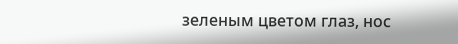зеленым цветом глаз, нос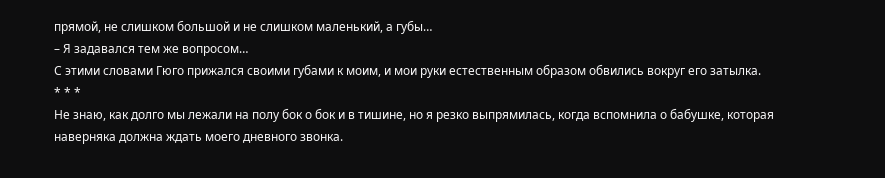прямой, не слишком большой и не слишком маленький, а губы…
– Я задавался тем же вопросом…
С этими словами Гюго прижался своими губами к моим, и мои руки естественным образом обвились вокруг его затылка.
* * *
Не знаю, как долго мы лежали на полу бок о бок и в тишине, но я резко выпрямилась, когда вспомнила о бабушке, которая наверняка должна ждать моего дневного звонка.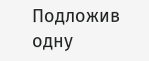Подложив одну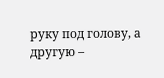руку под голову, а другую –